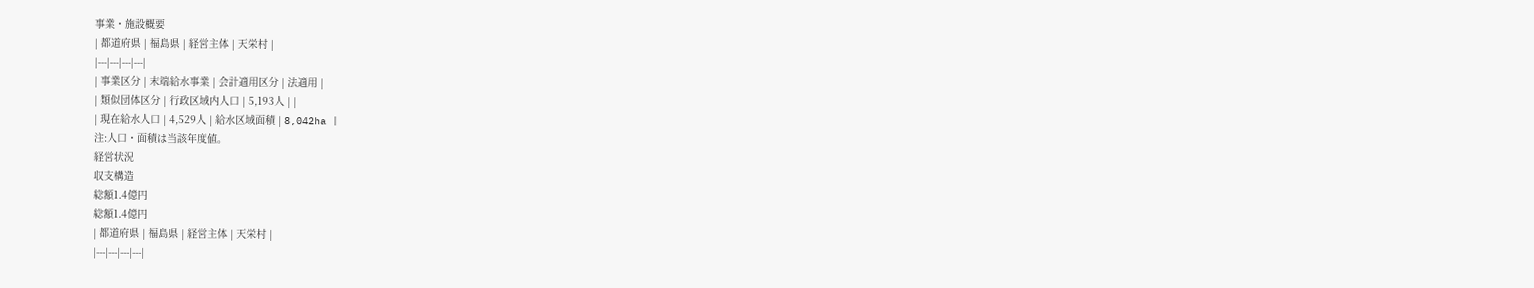事業・施設概要
| 都道府県 | 福島県 | 経営主体 | 天栄村 |
|---|---|---|---|
| 事業区分 | 末端給水事業 | 会計適用区分 | 法適用 |
| 類似団体区分 | 行政区域内人口 | 5,193人 | |
| 現在給水人口 | 4,529人 | 給水区域面積 | 8,042ha |
注:人口・面積は当該年度値。
経営状況
収支構造
総額1.4億円
総額1.4億円
| 都道府県 | 福島県 | 経営主体 | 天栄村 |
|---|---|---|---|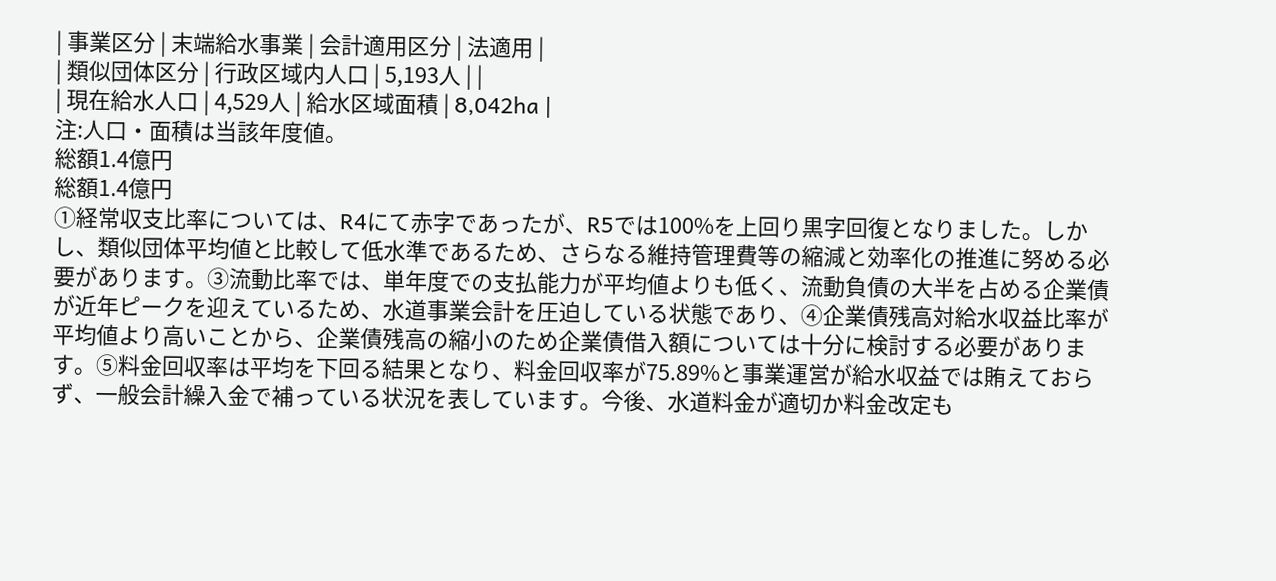| 事業区分 | 末端給水事業 | 会計適用区分 | 法適用 |
| 類似団体区分 | 行政区域内人口 | 5,193人 | |
| 現在給水人口 | 4,529人 | 給水区域面積 | 8,042ha |
注:人口・面積は当該年度値。
総額1.4億円
総額1.4億円
①経常収支比率については、R4にて赤字であったが、R5では100%を上回り黒字回復となりました。しかし、類似団体平均値と比較して低水準であるため、さらなる維持管理費等の縮減と効率化の推進に努める必要があります。③流動比率では、単年度での支払能力が平均値よりも低く、流動負債の大半を占める企業債が近年ピークを迎えているため、水道事業会計を圧迫している状態であり、④企業債残高対給水収益比率が平均値より高いことから、企業債残高の縮小のため企業債借入額については十分に検討する必要があります。⑤料金回収率は平均を下回る結果となり、料金回収率が75.89%と事業運営が給水収益では賄えておらず、一般会計繰入金で補っている状況を表しています。今後、水道料金が適切か料金改定も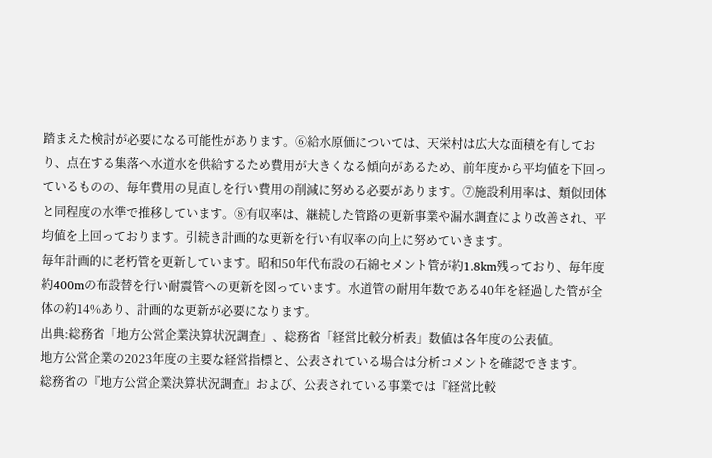踏まえた検討が必要になる可能性があります。⑥給水原価については、天栄村は広大な面積を有しており、点在する集落へ水道水を供給するため費用が大きくなる傾向があるため、前年度から平均値を下回っているものの、毎年費用の見直しを行い費用の削減に努める必要があります。⑦施設利用率は、類似団体と同程度の水準で推移しています。⑧有収率は、継続した管路の更新事業や漏水調査により改善され、平均値を上回っております。引続き計画的な更新を行い有収率の向上に努めていきます。
毎年計画的に老朽管を更新しています。昭和50年代布設の石綿セメント管が約1.8km残っており、毎年度約400mの布設替を行い耐震管への更新を図っています。水道管の耐用年数である40年を経過した管が全体の約14%あり、計画的な更新が必要になります。
出典:総務省「地方公営企業決算状況調査」、総務省「経営比較分析表」数値は各年度の公表値。
地方公営企業の2023年度の主要な経営指標と、公表されている場合は分析コメントを確認できます。
総務省の『地方公営企業決算状況調査』および、公表されている事業では『経営比較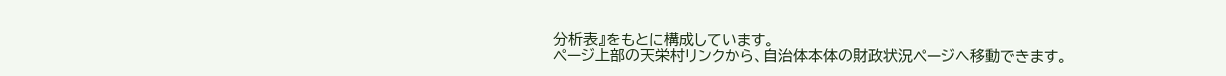分析表』をもとに構成しています。
ページ上部の天栄村リンクから、自治体本体の財政状況ページへ移動できます。